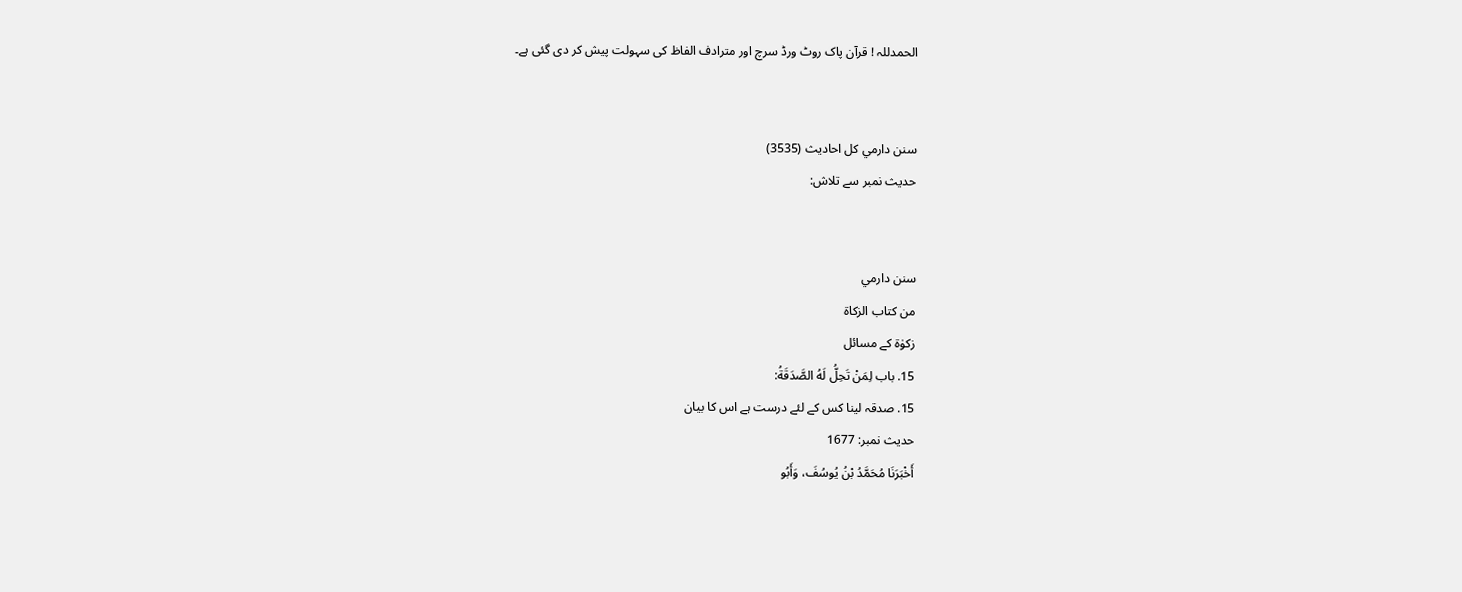الحمدللہ ! قرآن پاک روٹ ورڈ سرچ اور مترادف الفاظ کی سہولت پیش کر دی گئی ہے۔


سنن دارمي کل احادیث (3535)
حدیث نمبر سے تلاش:


سنن دارمي
من كتاب الزكاة
زکوٰۃ کے مسائل
15. باب لِمَنْ تَحِلُّ لَهُ الصَّدَقَةُ:
15. صدقہ لینا کس کے لئے درست ہے اس کا بیان
حدیث نمبر: 1677
أَخْبَرَنَا مُحَمَّدُ بْنُ يُوسُفَ، وَأَبُو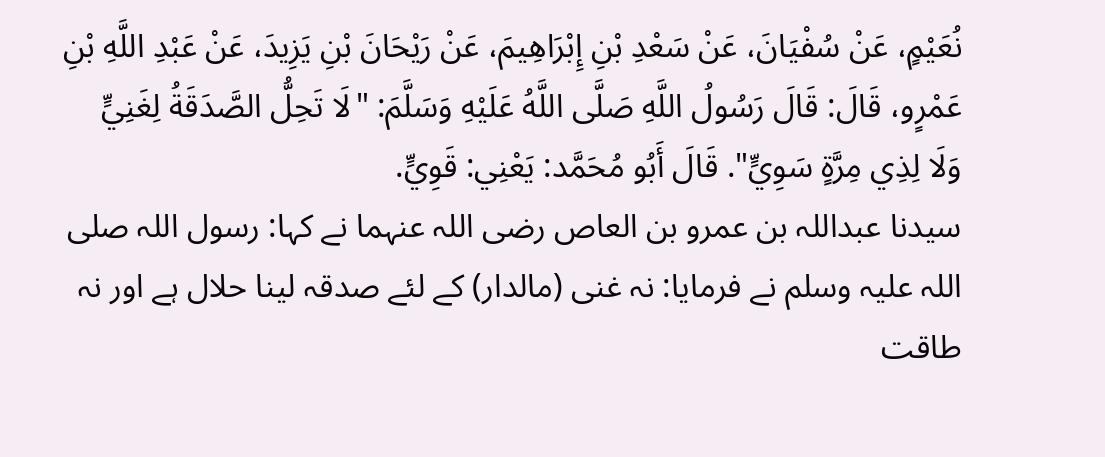نُعَيْمٍ، عَنْ سُفْيَانَ، عَنْ سَعْدِ بْنِ إِبْرَاهِيمَ، عَنْ رَيْحَانَ بْنِ يَزِيدَ، عَنْ عَبْدِ اللَّهِ بْنِ عَمْرٍو، قَالَ: قَالَ رَسُولُ اللَّهِ صَلَّى اللَّهُ عَلَيْهِ وَسَلَّمَ: "لَا تَحِلُّ الصَّدَقَةُ لِغَنِيٍّ وَلَا لِذِي مِرَّةٍ سَوِيٍّ". قَالَ أَبُو مُحَمَّد: يَعْنِي: قَوِيٍّ.
سیدنا عبداللہ بن عمرو بن العاص رضی اللہ عنہما نے کہا: رسول اللہ صلی اللہ علیہ وسلم نے فرمایا: نہ غنی (مالدار) کے لئے صدقہ لینا حلال ہے اور نہ طاقت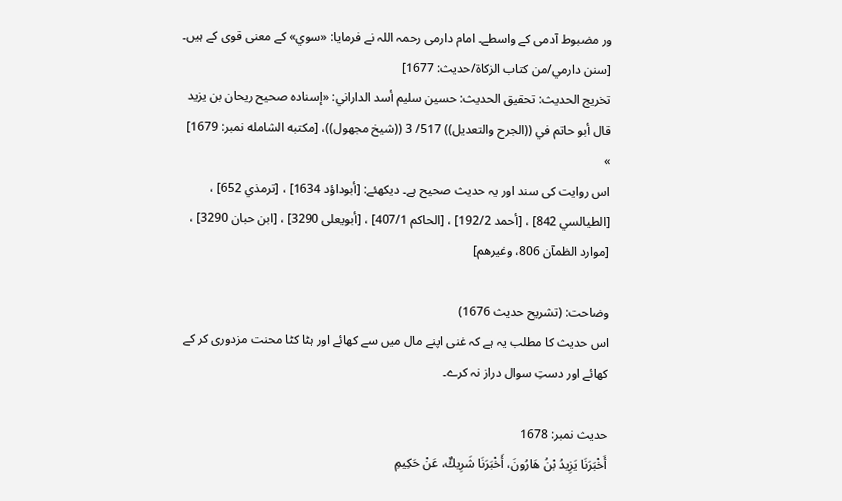ور مضبوط آدمی کے واسطے۔ امام دارمی رحمہ اللہ نے فرمایا: «سوي» کے معنی قوی کے ہیں۔ [سنن دارمي/من كتاب الزكاة/حدیث: 1677]
تخریج الحدیث: تحقيق الحديث: حسين سليم أسد الداراني: «إسناده صحيح ريحان بن يزيد قال أبو حاتم في ((الجرح والتعديل)) 517/ 3 ((شيخ مجهول))، [مكتبه الشامله نمبر: 1679] »
اس روایت کی سند اور یہ حدیث صحیح ہے۔ دیکھئے: [أبوداؤد 1634] ، [ترمذي 652] ، [الطيالسي 842] ، [أحمد 192/2] ، [الحاكم 407/1] ، [أبويعلی 3290] ، [ابن حبان 3290] ، [موارد الظمآن 806، وغيرهم]

وضاحت: (تشریح حدیث 1676)
اس حدیث کا مطلب یہ ہے کہ غنی اپنے مال میں سے کھائے اور ہٹا کٹا محنت مزدوری کر کے کھائے اور دستِ سوال دراز نہ کرے۔

حدیث نمبر: 1678
أَخْبَرَنَا يَزِيدُ بْنُ هَارُونَ، أَخْبَرَنَا شَرِيكٌ، عَنْ حَكِيمِ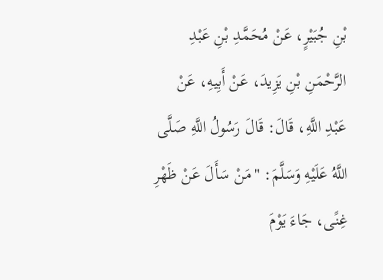بْنِ جُبَيْرٍ، عَنْ مُحَمَّدِ بْنِ عَبْدِ الرَّحْمَنِ بْنِ يَزِيدَ، عَنْ أَبِيهِ، عَنْ عَبْدِ اللَّهِ، قَالَ: قَالَ رَسُولُ اللَّهِ صَلَّى اللَّهُ عَلَيْهِ وَسَلَّمَ: "مَنْ سَأَلَ عَنْ ظَهْرِ غِنًى، جَاءَ يَوْمَ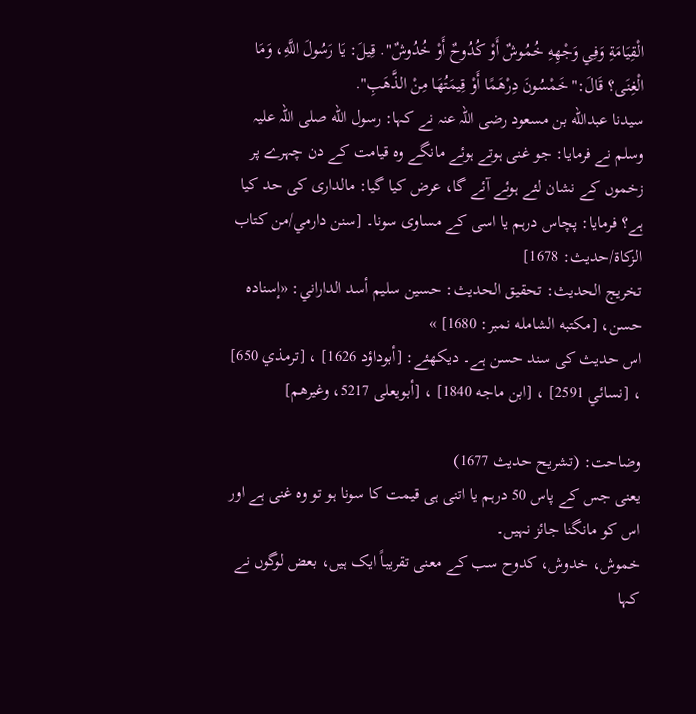الْقِيَامَةِ وَفِي وَجْهِهِ خُمُوشٌ أَوْ كُدُوحٌ أَوْ خُدُوشٌ". قِيلَ: يَا رَسُولَ اللَّهِ، وَمَا الْغِنَى؟ قَالَ:"خَمْسُونَ دِرْهَمًا أَوْ قِيمَتُهَا مِنْ الذَّهَبِ".
سیدنا عبدالله بن مسعود رضی اللہ عنہ نے کہا: رسول الله صلی اللہ علیہ وسلم نے فرمایا: جو غنی ہوتے ہوئے مانگے وہ قیامت کے دن چہرے پر زخموں کے نشان لئے ہوئے آئے گا، عرض کیا گیا: مالداری کی حد کیا ہے؟ فرمایا: پچاس درہم یا اسی کے مساوی سونا۔ [سنن دارمي/من كتاب الزكاة/حدیث: 1678]
تخریج الحدیث: تحقيق الحديث: حسين سليم أسد الداراني: «إسناده حسن، [مكتبه الشامله نمبر: 1680] »
اس حدیث کی سند حسن ہے۔ دیکھئے: [أبوداؤد 1626] ، [ترمذي 650] ، [نسائي 2591] ، [ابن ماجه 1840] ، [أبويعلی 5217، وغيرهم]

وضاحت: (تشریح حدیث 1677)
یعنی جس کے پاس 50 درہم یا اتنی ہی قیمت کا سونا ہو تو وہ غنی ہے اور اس کو مانگنا جائز نہیں۔
خموش، خدوش، کدوح سب کے معنی تقریباً ایک ہیں، بعض لوگوں نے کہا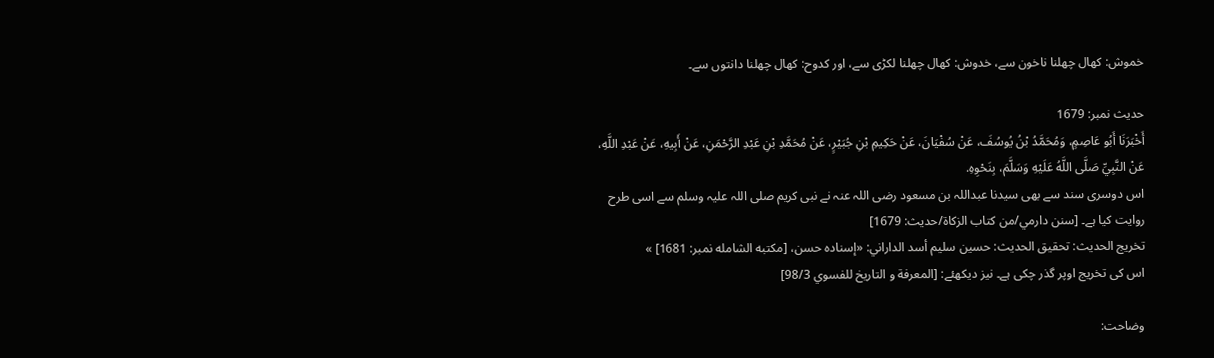خموش: کھال چھلنا ناخون سے، خدوش: کھال چھلنا لکڑی سے، اور کدوح: کھال چھلنا دانتوں سے۔

حدیث نمبر: 1679
أَخْبَرَنَا أَبُو عَاصِمٍ، وَمُحَمَّدُ بْنُ يُوسُفَ، عَنْ سُفْيَانَ، عَنْ حَكِيمِ بْنِ جُبَيْرٍ، عَنْ مُحَمَّدِ بْنِ عَبْدِ الرَّحْمَنِ، عَنْ أَبِيهِ، عَنْ عَبْدِ اللَّهِ، عَنْ النَّبِيِّ صَلَّى اللَّهُ عَلَيْهِ وَسَلَّمَ، بِنَحْوِهِ.
اس دوسری سند سے بھی سیدنا عبداللہ بن مسعود رضی اللہ عنہ نے نبی کریم صلی اللہ علیہ وسلم سے اسی طرح روایت کیا ہے۔ [سنن دارمي/من كتاب الزكاة/حدیث: 1679]
تخریج الحدیث: تحقيق الحديث: حسين سليم أسد الداراني: «إسناده حسن، [مكتبه الشامله نمبر: 1681] »
اس کی تخریج اوپر گذر چکی ہے۔ نیز دیکھئے: [المعرفة و التاريخ للفسوي 98/3]

وضاحت: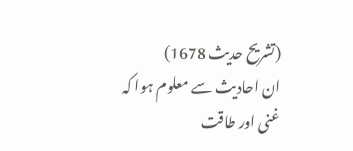(تشریح حدیث 1678)
ان احادیث سے معلوم ہوا کہ غنی اور طاقت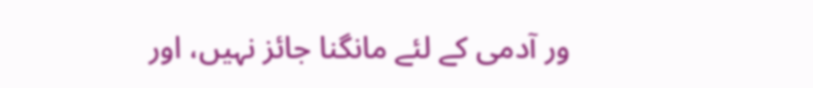ور آدمی کے لئے مانگنا جائز نہیں، اور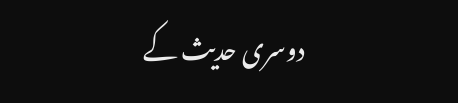دوسری حدیث کے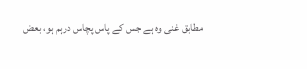مطابق غنی وہ ہے جس کے پاس پچاس درہم ہو، بعض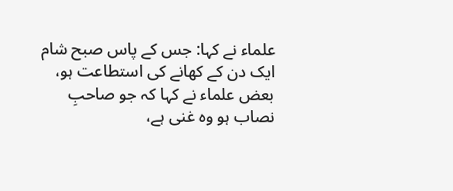علماء نے کہا: جس کے پاس صبح شام ایک دن کے کھانے کی استطاعت ہو، بعض علماء نے کہا کہ جو صاحبِ نصاب ہو وہ غنی ہے،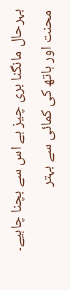بہرحال مانگنا بری چیز ہے اس سے بچنا چاہیے۔
محنت اور ہاتھ کی کمائی سے بہتر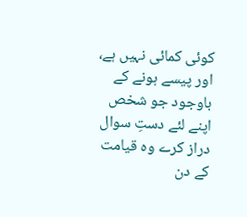کوئی کمائی نہیں ہے، اور پیسے ہونے کے باوجود جو شخص اپنے لئے دستِ سوال دراز کرے وہ قیامت کے دن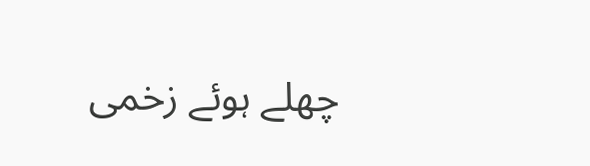چھلے ہوئے زخمی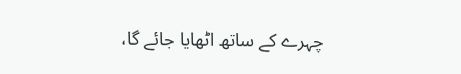چہرے کے ساتھ اٹھایا جائے گا،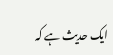ایک حدیث ہے کہ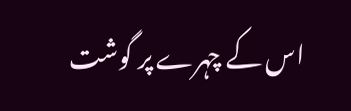اس کے چہرے پر گوشت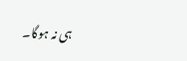ہی نہ ہوگا۔